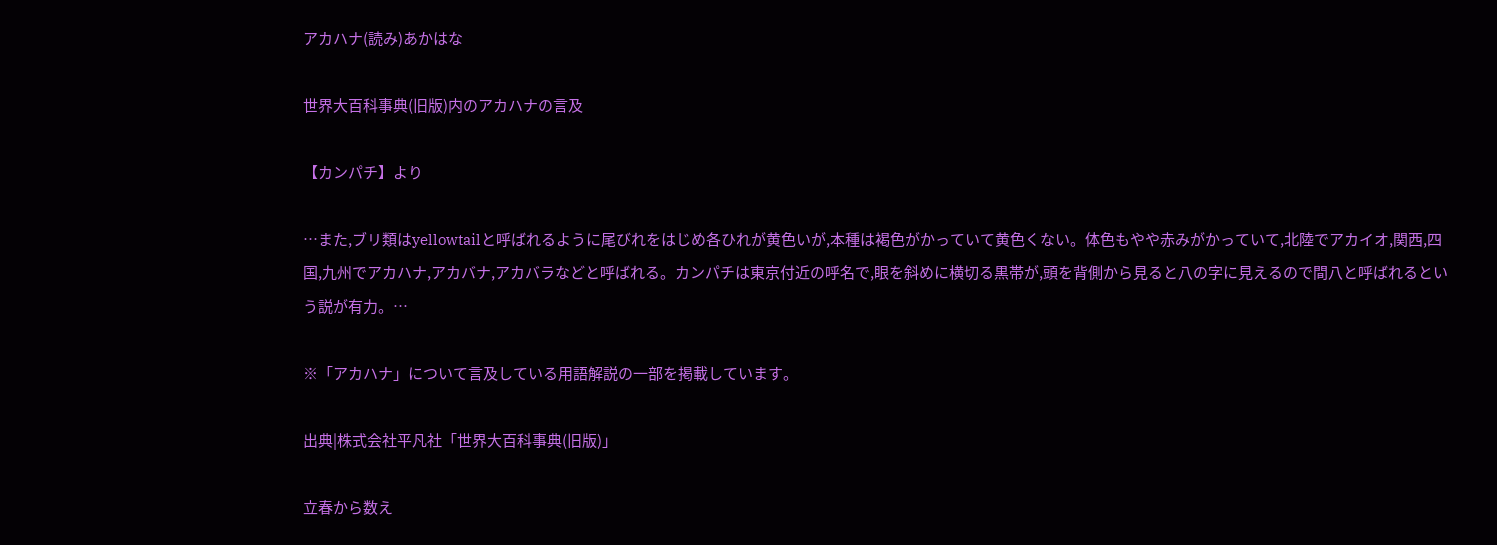アカハナ(読み)あかはな

世界大百科事典(旧版)内のアカハナの言及

【カンパチ】より

…また,ブリ類はyellowtailと呼ばれるように尾びれをはじめ各ひれが黄色いが,本種は褐色がかっていて黄色くない。体色もやや赤みがかっていて,北陸でアカイオ,関西,四国,九州でアカハナ,アカバナ,アカバラなどと呼ばれる。カンパチは東京付近の呼名で,眼を斜めに横切る黒帯が,頭を背側から見ると八の字に見えるので間八と呼ばれるという説が有力。…

※「アカハナ」について言及している用語解説の一部を掲載しています。

出典|株式会社平凡社「世界大百科事典(旧版)」

立春から数え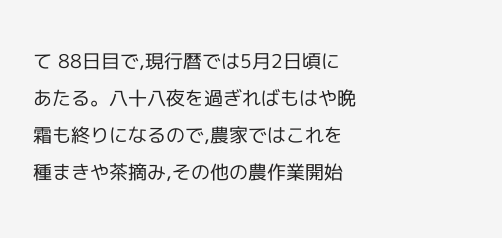て 88日目で,現行暦では5月2日頃にあたる。八十八夜を過ぎればもはや晩霜も終りになるので,農家ではこれを種まきや茶摘み,その他の農作業開始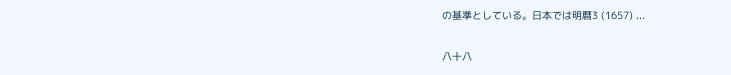の基準としている。日本では明暦3 (1657) ...

八十八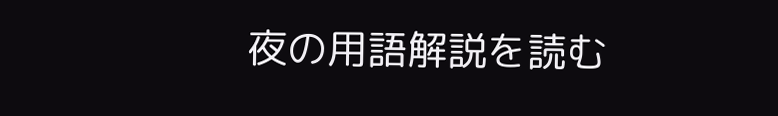夜の用語解説を読む